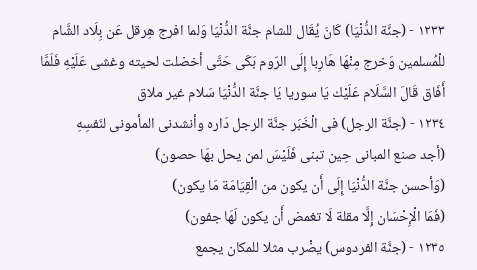١٢٣٣ - (جنَّة الدُّنْيَا) كَانَ يُقَال للشام جنَّة الدُّنْيَا وَلما افرج هِرقل عَن بِلَاد الشَّام للْمُسلمين وَخرج مِنْهَا هَارِبا إِلَى الرّوم بَكَى حَتَّى أخضلت لحيته وغشى عَلَيْهِ فَلَمَّا أَفَاق قَالَ السَّلَام عَلَيْك يَا سوريا يَا جنَّة الدُّنْيَا سَلام غير ملاق
١٢٣٤ - (جنَّة الرجل) فى الْخَبَر جنَّة الرجل دَاره وأنشدنى المأمونى لنَفسِهِ
(أجد صنع المبانى حِين تبنى فَلَيْسَ لمن يحل بهَا حصون)
(وَأحسن جنَّة الدُّنْيَا إِلَى أَن يكون من الْقِيَامَة مَا يكون)
(فَمَا الْإِحْسَان إِلَّا مقلة لَا تغمض أَن يكون لَهَا جفون)
١٢٣٥ - (جنَّة الفردوس) يضْرب مثلا للمكان يجمع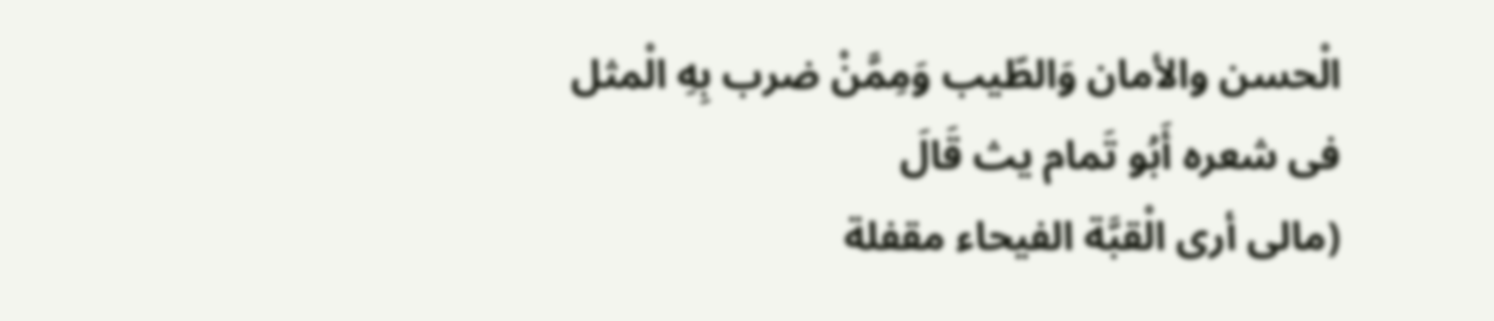الْحسن والأمان وَالطّيب وَمِمَّنْ ضرب بِهِ الْمثل فى شعره أَبُو تَمام يث قَالَ
(مالى أرى الْقبَّة الفيحاء مقفلة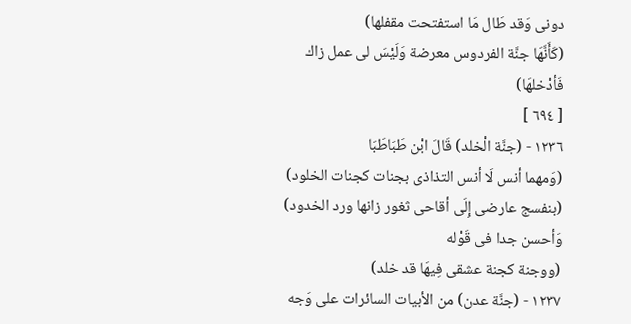دونى وَقد طَال مَا استفتحت مقفلها)
(كَأَنَّهَا جنَّة الفردوس معرضة وَلَيْسَ لى عمل زاك فَأدْخلهَا)
[ ٦٩٤ ]
١٢٣٦ - (جنَّة الْخلد) قَالَ ابْن طَبَاطَبَا
(وَمهما أنس لَا أنس التذاذى بجنات كجنات الخلود)
(بنفسج عارضى إِلَى أقاحى ثغور زانها ورد الخدود)
وَأحسن جدا فى قَوْله
(ووجنة كجنة عشقى فِيهَا قد خلد)
١٢٣٧ - (جنَّة عدن) من الأبيات السائرات على وَجه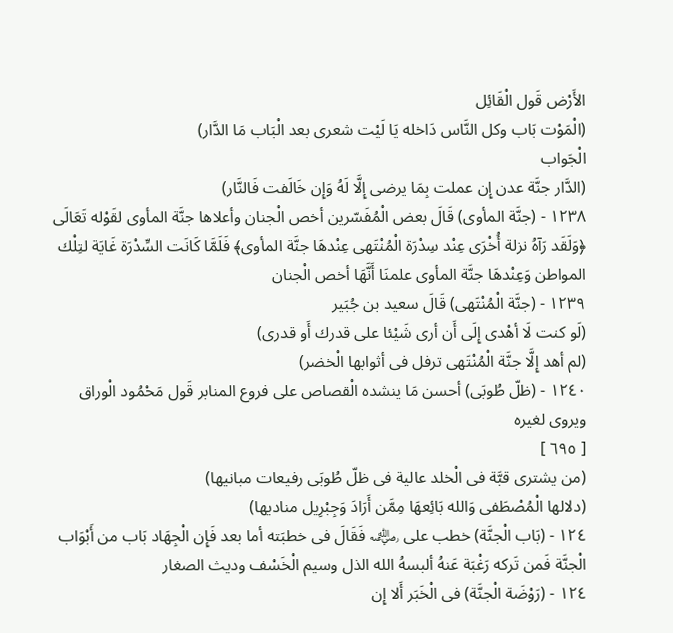الأَرْض قَول الْقَائِل
(الْمَوْت بَاب وكل النَّاس دَاخله يَا لَيْت شعرى بعد الْبَاب مَا الدَّار)
الْجَواب
(الدَّار جنَّة عدن إِن عملت بِمَا يرضى إِلَّا لَهُ وَإِن خَالَفت فَالنَّار)
١٢٣٨ - (جنَّة المأوى) قَالَ بعض الْمُفَسّرين أخص الْجنان وأعلاها جنَّة المأوى لقَوْله تَعَالَى ﴿وَلَقَد رَآهُ نزلة أُخْرَى عِنْد سِدْرَة الْمُنْتَهى عِنْدهَا جنَّة المأوى﴾ فَلَمَّا كَانَت السِّدْرَة غَايَة لتِلْك المواطن وَعِنْدهَا جنَّة المأوى علمنَا أَنَّهَا أخص الْجنان
١٢٣٩ - (جنَّة الْمُنْتَهى) قَالَ سعيد بن جُبَير
(لَو كنت لَا أهْدى إِلَى أَن أرى شَيْئا على قدرك أَو قدرى)
(لم أهد إِلَّا جنَّة الْمُنْتَهى ترفل فى أثوابها الْخضر)
١٢٤٠ - (ظلّ طُوبَى) أحسن مَا ينشده الْقصاص على فروع المنابر قَول مَحْمُود الْوراق ويروى لغيره
[ ٦٩٥ ]
(من يشترى قبَّة فى الْخلد عالية فى ظلّ طُوبَى رفيعات مبانيها)
(دلالها الْمُصْطَفى وَالله بَائِعهَا مِمَّن أَرَادَ وَجِبْرِيل مناديها)
١٢٤ - (بَاب الْجنَّة) خطب على ﵁ فَقَالَ فى خطبَته أما بعد فَإِن الْجِهَاد بَاب من أَبْوَاب الْجنَّة فَمن تَركه رَغْبَة عَنهُ ألبسهُ الله الذل وسيم الْخَسْف وديث الصغار
١٢٤ - (رَوْضَة الْجنَّة) فى الْخَبَر أَلا إِن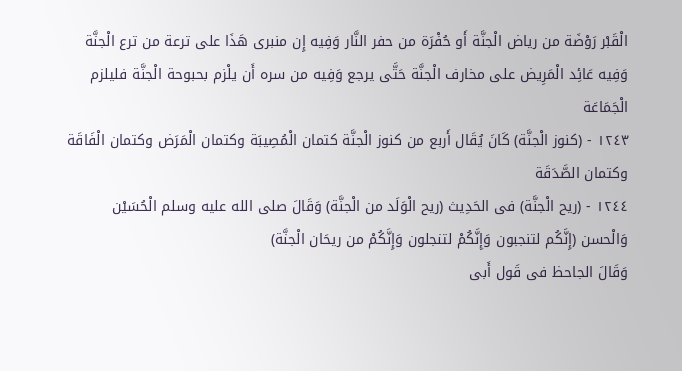الْقَبْر رَوْضَة من رياض الْجنَّة أَو حُفْرَة من حفر النَّار وَفِيه إِن منبرى هَذَا على ترعة من ترع الْجنَّة وَفِيه عَائِد الْمَرِيض على مخارف الْجنَّة حَتَّى يرجع وَفِيه من سره أَن يلْزم بحبوحة الْجنَّة فليلزم الْجَمَاعَة
١٢٤٣ - (كنوز الْجنَّة) كَانَ يُقَال أَربع من كنوز الْجنَّة كتمان الْمُصِيبَة وكتمان الْمَرَض وكتمان الْفَاقَة وكتمان الصَّدَقَة
١٢٤٤ - (ريح الْجنَّة) فى الحَدِيث (ريح الْوَلَد من الْجنَّة) وَقَالَ صلى الله عليه وسلم الْحُسَيْن وَالْحسن (إِنَّكُم لتنجبون وَإِنَّكُمْ لتنجلون وَإِنَّكُمْ من ريحَان الْجنَّة)
وَقَالَ الجاحظ فى قَول أَبى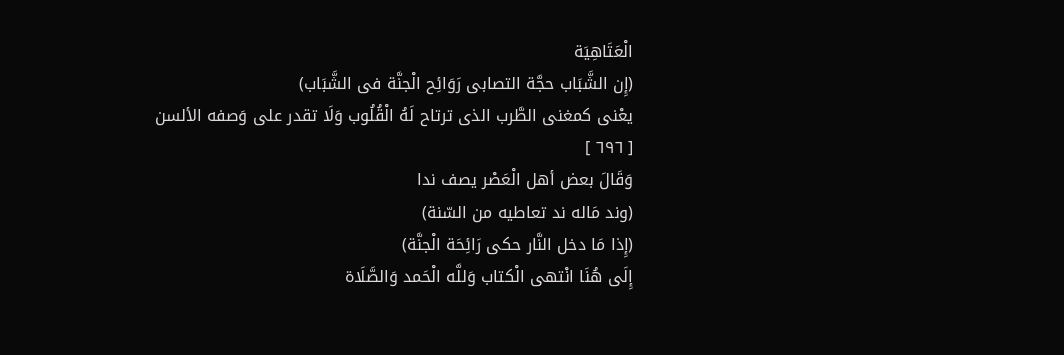الْعَتَاهِيَة
(إِن الشَّبَاب حجَّة التصابى رَوَائِح الْجنَّة فى الشَّبَاب)
يعْنى كمغنى الطَّرب الذى ترتاح لَهُ الْقُلُوب وَلَا تقدر على وَصفه الألسن
[ ٦٩٦ ]
وَقَالَ بعض أهل الْعَصْر يصف ندا
(وند مَاله ند تعاطيه من السّنة)
(إِذا مَا دخل النَّار حكى رَائِحَة الْجنَّة)
إِلَى هُنَا انْتهى الْكتاب وَللَّه الْحَمد وَالصَّلَاة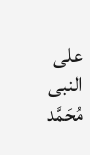على النبى مُحَمَّد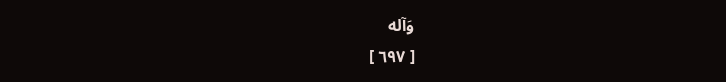وَآله
[ ٦٩٧ ]